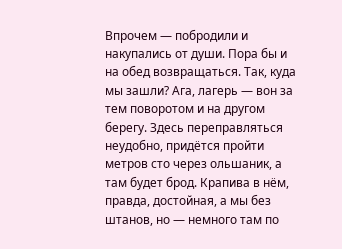Впрочем — побродили и накупались от души. Пора бы и на обед возвращаться. Так, куда мы зашли? Ага, лагерь — вон за тем поворотом и на другом берегу. Здесь переправляться неудобно, придётся пройти метров сто через ольшаник, а там будет брод. Крапива в нём, правда, достойная, а мы без штанов, но — немного там по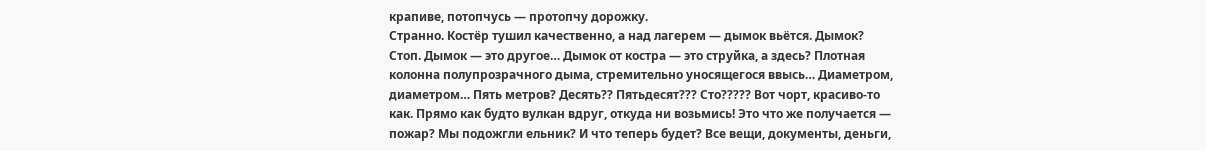крапиве, потопчусь — протопчу дорожку.
Странно. Костёр тушил качественно, а над лагерем — дымок вьётся. Дымок? Стоп. Дымок — это другое… Дымок от костра — это струйка, а здесь? Плотная колонна полупрозрачного дыма, стремительно уносящегося ввысь… Диаметром, диаметром… Пять метров? Десять?? Пятьдесят??? Сто????? Вот чорт, красиво-то как. Прямо как будто вулкан вдруг, откуда ни возьмись! Это что же получается — пожар? Мы подожгли ельник? И что теперь будет? Все вещи, документы, деньги,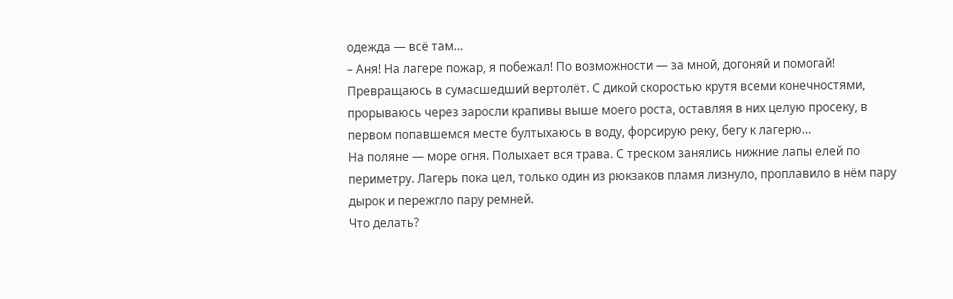одежда — всё там…
– Аня! На лагере пожар, я побежал! По возможности — за мной, догоняй и помогай!
Превращаюсь в сумасшедший вертолёт. С дикой скоростью крутя всеми конечностями, прорываюсь через заросли крапивы выше моего роста, оставляя в них целую просеку, в первом попавшемся месте бултыхаюсь в воду, форсирую реку, бегу к лагерю…
На поляне — море огня. Полыхает вся трава. С треском занялись нижние лапы елей по периметру. Лагерь пока цел, только один из рюкзаков пламя лизнуло, проплавило в нём пару дырок и пережгло пару ремней.
Что делать?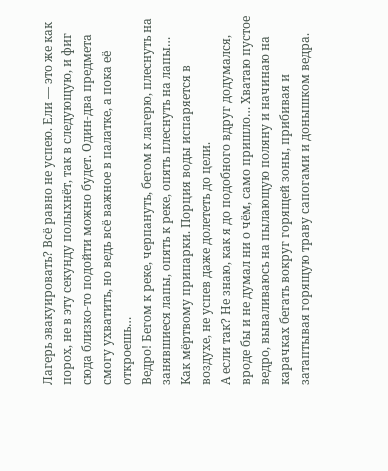Лагерь эвакуировать? Всё равно не успею. Ели — это же как порох, не в эту секунду полыхнёт, так в следующую, и фиг сюда близко-то подойти можно будет. Один-два предмета смогу ухватить, но ведь всё важное в палатке, а пока её откроешь…
Ведро! Бегом к реке, черпануть, бегом к лагерю, плеснуть на занявшиеся лапы, опять к реке, опять плеснуть на лапы… Как мёртвому припарки. Порция воды испаряется в воздухе, не успев даже долететь до цели.
А если так? Не знаю, как я до подобного вдруг додумался, вроде бы и не думал ни о чём, само пришло… Хватаю пустое ведро, вываливаюсь на пылающую поляну и начинаю на карачках бегать вокруг горящей зоны, прибивая и затаптывая горящую траву сапогами и донышком ведра.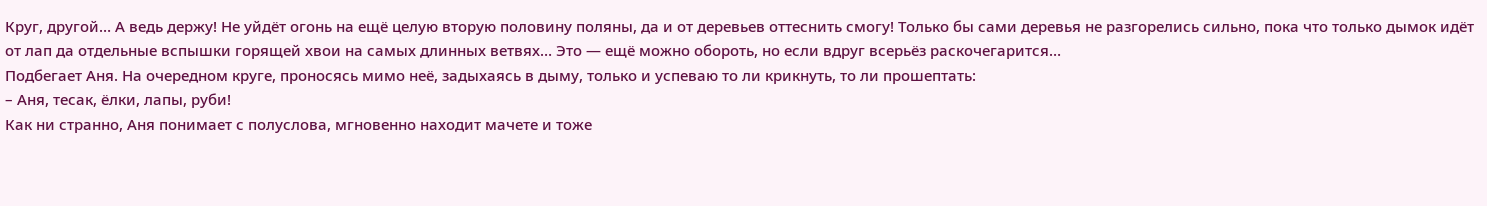Круг, другой… А ведь держу! Не уйдёт огонь на ещё целую вторую половину поляны, да и от деревьев оттеснить смогу! Только бы сами деревья не разгорелись сильно, пока что только дымок идёт от лап да отдельные вспышки горящей хвои на самых длинных ветвях… Это — ещё можно обороть, но если вдруг всерьёз раскочегарится…
Подбегает Аня. На очередном круге, проносясь мимо неё, задыхаясь в дыму, только и успеваю то ли крикнуть, то ли прошептать:
– Аня, тесак, ёлки, лапы, руби!
Как ни странно, Аня понимает с полуслова, мгновенно находит мачете и тоже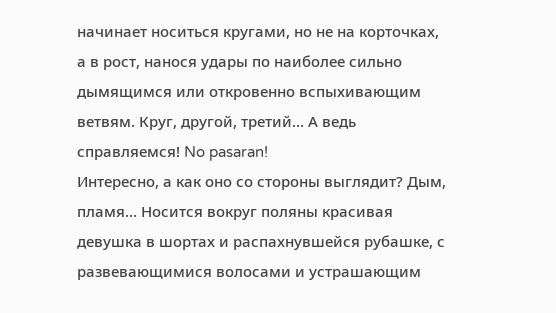начинает носиться кругами, но не на корточках, а в рост, нанося удары по наиболее сильно дымящимся или откровенно вспыхивающим ветвям. Круг, другой, третий… А ведь справляемся! No pasaran!
Интересно, а как оно со стороны выглядит? Дым, пламя… Носится вокруг поляны красивая девушка в шортах и распахнувшейся рубашке, с развевающимися волосами и устрашающим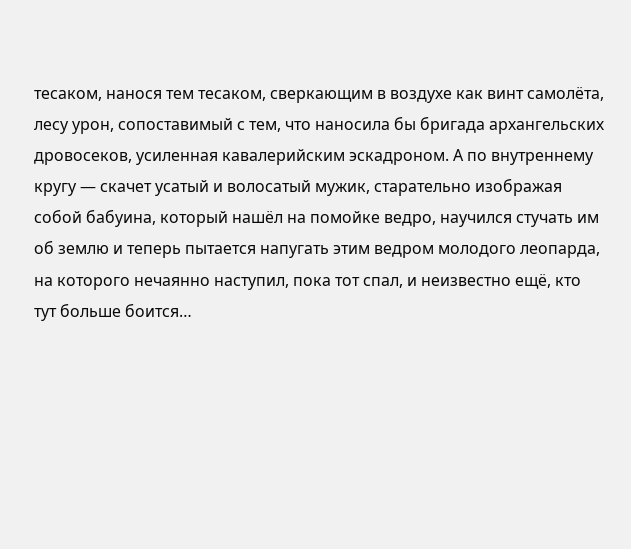тесаком, нанося тем тесаком, сверкающим в воздухе как винт самолёта, лесу урон, сопоставимый с тем, что наносила бы бригада архангельских дровосеков, усиленная кавалерийским эскадроном. А по внутреннему кругу — скачет усатый и волосатый мужик, старательно изображая собой бабуина, который нашёл на помойке ведро, научился стучать им об землю и теперь пытается напугать этим ведром молодого леопарда, на которого нечаянно наступил, пока тот спал, и неизвестно ещё, кто тут больше боится…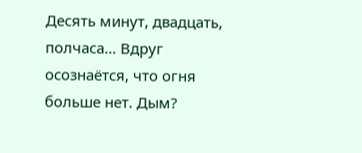Десять минут, двадцать, полчаса… Вдруг осознаётся, что огня больше нет. Дым?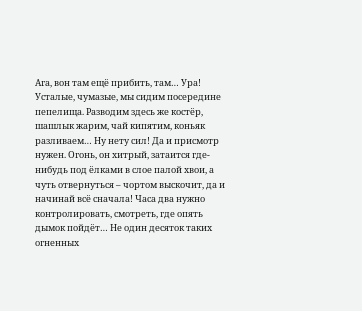Ага, вон там ещё прибить, там… Ура!
Усталые, чумазые, мы сидим посередине пепелища. Разводим здесь же костёр, шашлык жарим, чай кипятим, коньяк разливаем… Ну нету сил! Да и присмотр нужен. Огонь, он хитрый, затаится где-нибудь под ёлками в слое палой хвои, а чуть отвернуться – чортом выскочит, да и начинай всё сначала! Часа два нужно контролировать, смотреть, где опять дымок пойдёт… Не один десяток таких огненных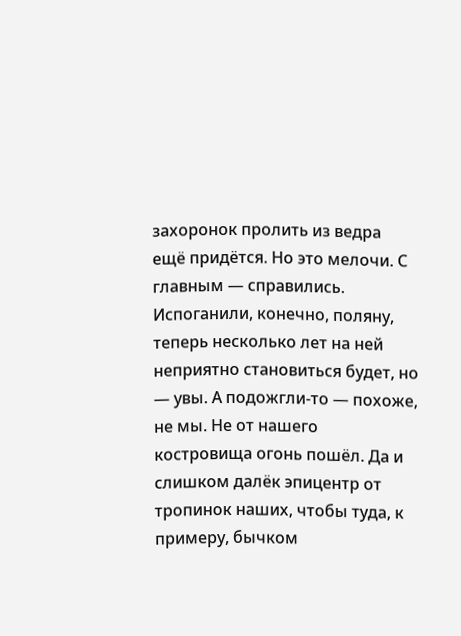захоронок пролить из ведра ещё придётся. Но это мелочи. С главным — справились. Испоганили, конечно, поляну, теперь несколько лет на ней неприятно становиться будет, но — увы. А подожгли-то — похоже, не мы. Не от нашего костровища огонь пошёл. Да и слишком далёк эпицентр от тропинок наших, чтобы туда, к примеру, бычком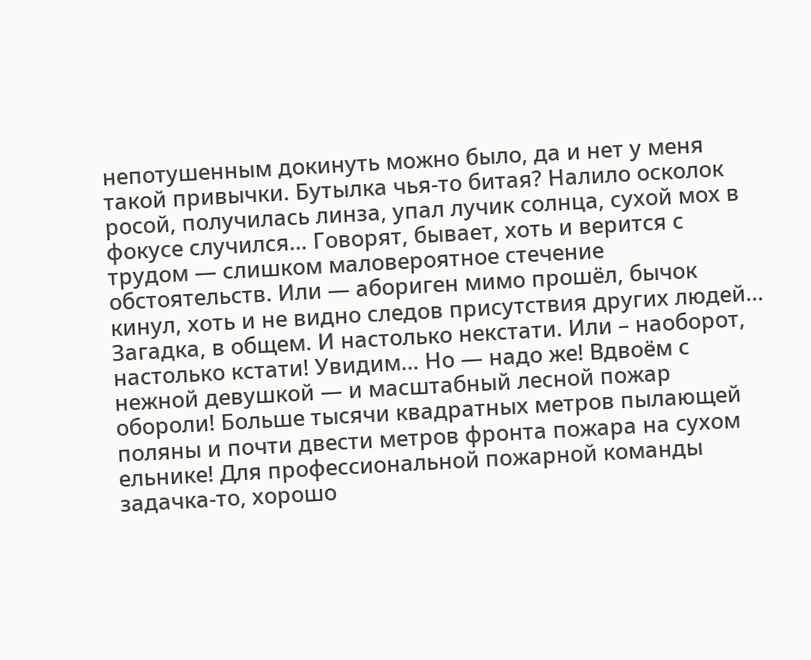непотушенным докинуть можно было, да и нет у меня такой привычки. Бутылка чья-то битая? Налило осколок росой, получилась линза, упал лучик солнца, сухой мох в фокусе случился… Говорят, бывает, хоть и верится с трудом — слишком маловероятное стечение обстоятельств. Или — абориген мимо прошёл, бычок кинул, хоть и не видно следов присутствия других людей… Загадка, в общем. И настолько некстати. Или – наоборот, настолько кстати! Увидим… Но — надо же! Вдвоём с нежной девушкой — и масштабный лесной пожар обороли! Больше тысячи квадратных метров пылающей поляны и почти двести метров фронта пожара на сухом ельнике! Для профессиональной пожарной команды задачка-то, хорошо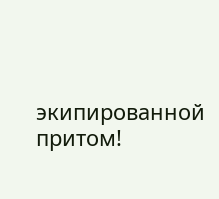экипированной притом!